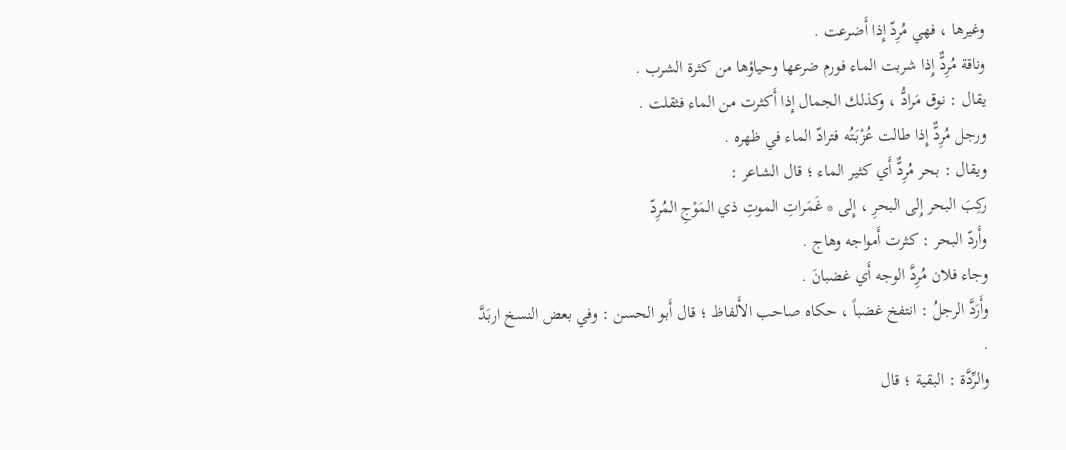وغيرها ، فهي مُرِدّ إِذا أَضرعت .
وناقة مُرِدٌّ إِذا شربت الماء فورم ضرعها وحياؤها من كثرة الشرب .
يقال : نوق مَرادُّ ، وكذلك الجمال إِذا أَكثرت من الماء فثقلت .
ورجل مُرِدٌّ إِذا طالت عُزْبَتُه فترادّ الماء في ظهره .
ويقال : بحر مُرِدٌّ أَي كثير الماء ؛ قال الشاعر :
ركِبَ البحر إِلى البحرِ ، إِلى * غَمَراتِ الموتِ ذي المَوْجِ المُرِدّ
وأَردّ البحر : كثرت أَمواجه وهاج .
وجاء فلان مُرِدَّ الوجه أَي غضبانَ .
وأَرَدَّ الرجلُ : انتفخ غضباً ، حكاه صاحب الأَلفاظ ؛ قال أَبو الحسن : وفي بعض النسخ اربَدَّ .
والرِّدَّة : البقية ؛ قال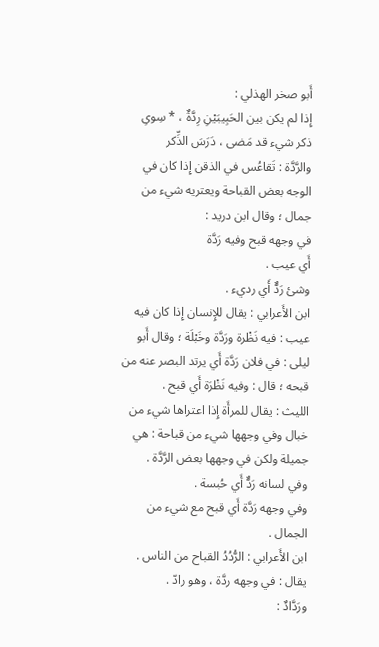أَبو صخر الهذلي :
إِذا لم يكن بين الحَبِيبَيْنِ رِدَّةٌ ، * سِوىِ ذكر شيء قد مَضى ، دَرَسَ الذِّكر
والرَّدَّة : تَقاعُس في الذقن إِذا كان في الوجه بعض القباحة ويعتريه شيء من جمال ؛ وقال ابن دريد :
في وجهه قبح وفيه رَدَّة
أَي عيب .
وشئ رَدٌّ أَي رديء .
ابن الأَعرابي : يقال للإِنسان إِذا كان فيه عيب : فيه نَظْرة ورَدَّة وخَبْلَة ؛ وقال أَبو ليلى : في فلان رَدَّة أَي يرتد البصر عنه من قبحه ؛ قال : وفيه نَظْرَة أَي قبح .
الليث : يقال للمرأَة إِذا اعتراها شيء من خبال وفي وجهها شيء من قباحة : هي جميلة ولكن في وجهها بعض الرَّدَّة .
وفي لسانه رَدٌّ أَي حُبسة .
وفي وجهه رَدَّة أَي قبح مع شيء من الجمال .
ابن الأَعرابي : الرُّدُدُ القباح من الناس .
يقال : في وجهه ردَّة ، وهو رادّ .
ورَدَّادٌ :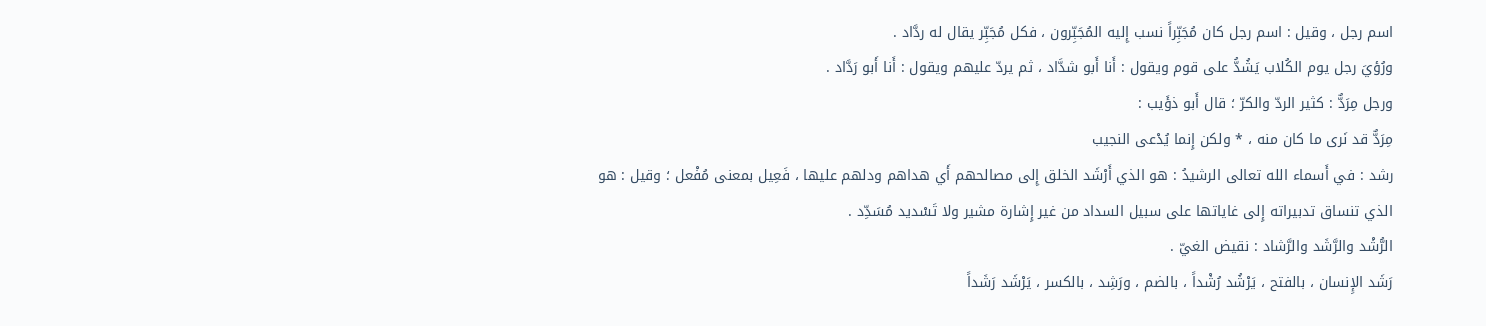اسم رجل ، وقيل : اسم رجل كان مُجَبِّراً نسب إِليه المُجَبِّرون ، فكل مُجَبِّر يقال له ردَّاد .
ورُؤيَ رجل يوم الكُلاب يَشُدُّ على قوم ويقول : أَنا أَبو شدَّاد ، ثم يردّ عليهم ويقول : أَنا أَبو رَدَّاد .
ورجل مِرَدٌّ : كثير الردّ والكرّ ؛ قال أَبو ذؤَيب :
مِرَدٌّ قد نَرى ما كان منه ، * ولكن إِنما يُدْعى النجيب
رشد : في أَسماء الله تعالى الرشيدُ : هو الذي أَرْشَد الخلق إِلى مصالحهم أَي هداهم ودلهم عليها ، فَعِيل بمعنى مُفْعل ؛ وقيل : هو الذي تنساق تدبيراته إِلى غاياتها على سبيل السداد من غير إِشارة مشير ولا تَسْديد مُسَدِّد .
الرُّشْد والرَّشَد والرَّشاد : نقيض الغيّ .
رَشَد الإِنسان ، بالفتح ، يَرْشُد رُشْداً ، بالضم ، ورَشِد ، بالكسر ، يَرْشَد رَشَداً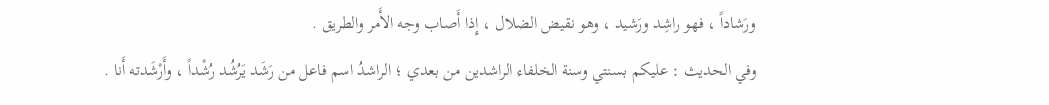ورَشاداً ، فهو راشِد ورَشيد ، وهو نقيض الضلال ، إِذا أَصاب وجه الأَمر والطريق .
وفي الحديث : عليكم بسنتي وسنة الخلفاء الراشدين من بعدي ؛ الراشدُ اسم فاعل من رَشَد يَرُشُد رُشْداً ، وأَرْشَدته أَنا .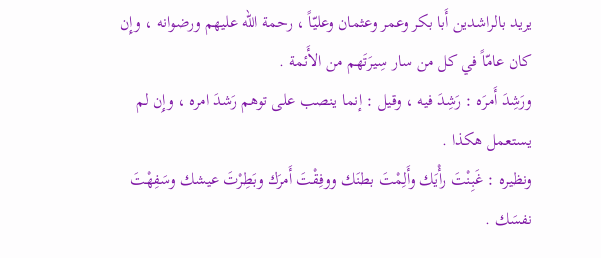يريد بالراشدين أَبا بكر وعمر وعثمان وعليّاً ، رحمة الله عليهم ورضوانه ، وإِن كان عامّاً في كل من سار سِيرَتَهم من الأَئمة .
ورَشِدَ أَمرَه : رَشِدَ فيه ، وقيل : إنما ينصب على توهم رَشدَ امره ، وإِن لم يستعمل هكذا .
ونظيره : غَبِنْتَ رأْيَك وأَلِمْتَ بطنَك ووفِقْتَ أَمرَك وبَطِرْتَ عيشك وسَفِهْتَ نفسَك .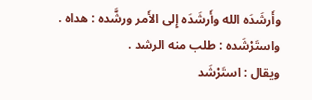وأَرشَدَه الله وأَرشَدَه إِلى الأَمر ورشَّده : هداه .
واستَرْشَده : طلب منه الرشد .
ويقال : استَرْشَد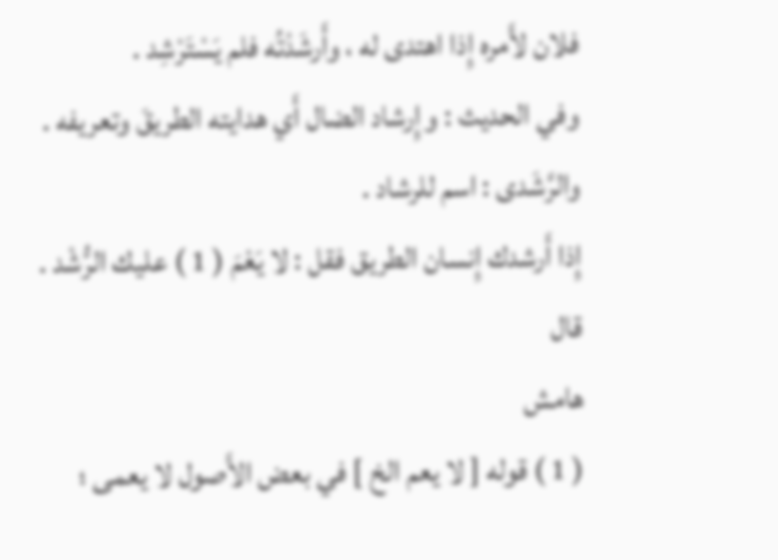فلان لأَمره إِذا اهتدى له ، وأَرشَدْتُه فلم يَسْتَرْشِد .
وفي الحديث : وإِرشاد الضال أَي هدايته الطريقَ وتعريفه .
والرَّشَدى : اسم للرشاد .
إِذا أَرشدك إِنسان الطريق فقل : لا يَعْمَ ( 1 ) عليك الرُّشْد .
قال
هامش
( 1 ) قوله [ لا يعم الخ ] في بعض الأَصول لا يعمى ؛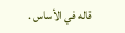قاله في الأساس .